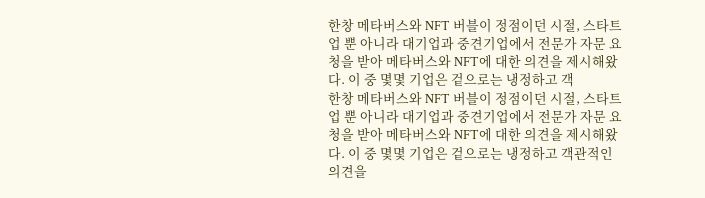한창 메타버스와 NFT 버블이 정점이던 시절, 스타트업 뿐 아니라 대기업과 중견기업에서 전문가 자문 요청을 받아 메타버스와 NFT에 대한 의견을 제시해왔다. 이 중 몇몇 기업은 겉으로는 냉정하고 객
한창 메타버스와 NFT 버블이 정점이던 시절, 스타트업 뿐 아니라 대기업과 중견기업에서 전문가 자문 요청을 받아 메타버스와 NFT에 대한 의견을 제시해왔다. 이 중 몇몇 기업은 겉으로는 냉정하고 객관적인 의견을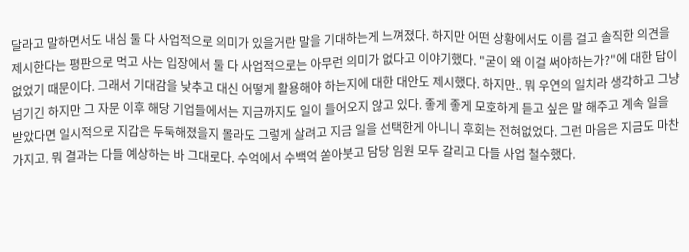달라고 말하면서도 내심 둘 다 사업적으로 의미가 있을거란 말을 기대하는게 느껴졌다. 하지만 어떤 상황에서도 이름 걸고 솔직한 의견을 제시한다는 평판으로 먹고 사는 입장에서 둘 다 사업적으로는 아무런 의미가 없다고 이야기했다. "굳이 왜 이걸 써야하는가?"에 대한 답이 없었기 때문이다. 그래서 기대감을 낮추고 대신 어떻게 활용해야 하는지에 대한 대안도 제시했다. 하지만.. 뭐 우연의 일치라 생각하고 그냥 넘기긴 하지만 그 자문 이후 해당 기업들에서는 지금까지도 일이 들어오지 않고 있다. 좋게 좋게 모호하게 듣고 싶은 말 해주고 계속 일을 받았다면 일시적으로 지갑은 두둑해졌을지 몰라도 그렇게 살려고 지금 일을 선택한게 아니니 후회는 전혀없었다. 그런 마음은 지금도 마찬가지고. 뭐 결과는 다들 예상하는 바 그대로다. 수억에서 수백억 쏟아붓고 담당 임원 모두 갈리고 다들 사업 철수했다.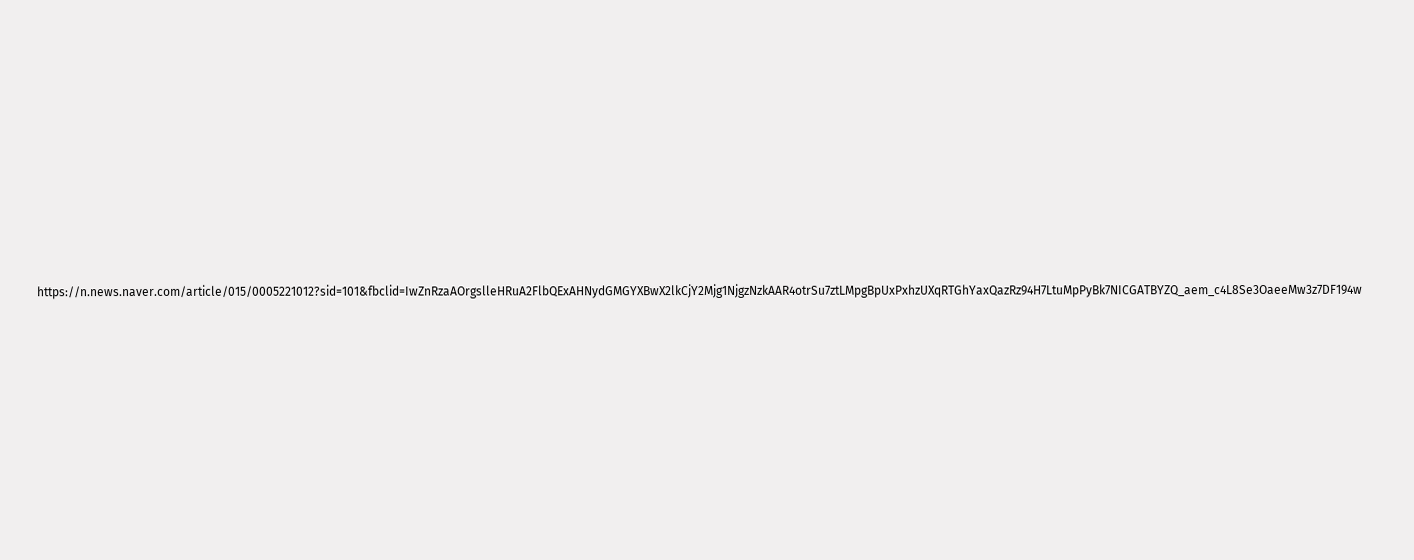https://n.news.naver.com/article/015/0005221012?sid=101&fbclid=IwZnRzaAOrgslleHRuA2FlbQExAHNydGMGYXBwX2lkCjY2Mjg1NjgzNzkAAR4otrSu7ztLMpgBpUxPxhzUXqRTGhYaxQazRz94H7LtuMpPyBk7NICGATBYZQ_aem_c4L8Se3OaeeMw3z7DF194w